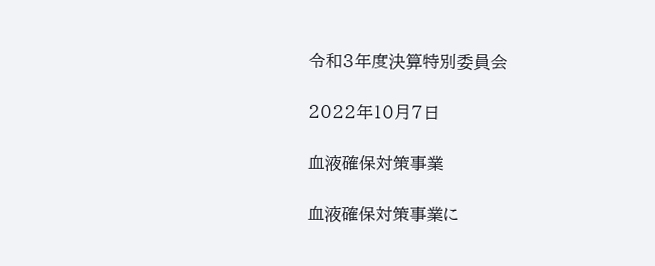令和3年度決算特別委員会

2022年10月7日

血液確保対策事業

血液確保対策事業に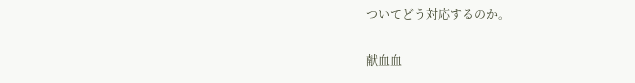ついてどう対応するのか。

献血血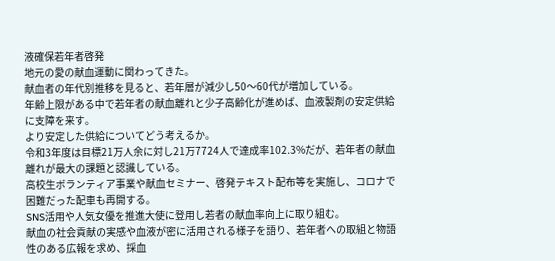液確保若年者啓発
地元の愛の献血運動に関わってきた。
献血者の年代別推移を見ると、若年層が減少し50〜60代が増加している。
年齢上限がある中で若年者の献血離れと少子高齢化が進めば、血液製剤の安定供給に支障を来す。
より安定した供給についてどう考えるか。
令和3年度は目標21万人余に対し21万7724人で達成率102.3%だが、若年者の献血離れが最大の課題と認識している。
高校生ボランティア事業や献血セミナー、啓発テキスト配布等を実施し、コロナで困難だった配車も再開する。
SNS活用や人気女優を推進大使に登用し若者の献血率向上に取り組む。
献血の社会貢献の実感や血液が密に活用される様子を語り、若年者への取組と物語性のある広報を求め、採血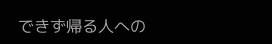できず帰る人への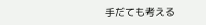手だても考える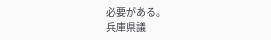必要がある。
兵庫県議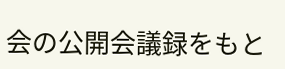会の公開会議録をもと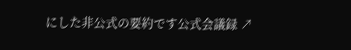にした非公式の要約です公式会議録 ↗